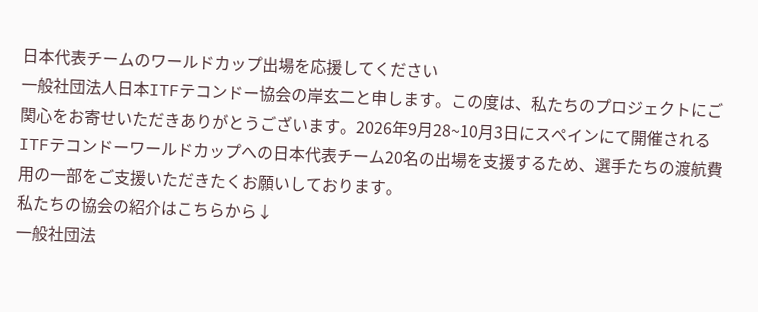日本代表チームのワールドカップ出場を応援してください
一般社団法人日本ITFテコンドー協会の岸玄二と申します。この度は、私たちのプロジェクトにご関心をお寄せいただきありがとうございます。2026年9月28~10月3日にスペインにて開催されるITFテコンドーワールドカップへの日本代表チーム20名の出場を支援するため、選手たちの渡航費用の一部をご支援いただきたくお願いしております。
私たちの協会の紹介はこちらから↓
一般社団法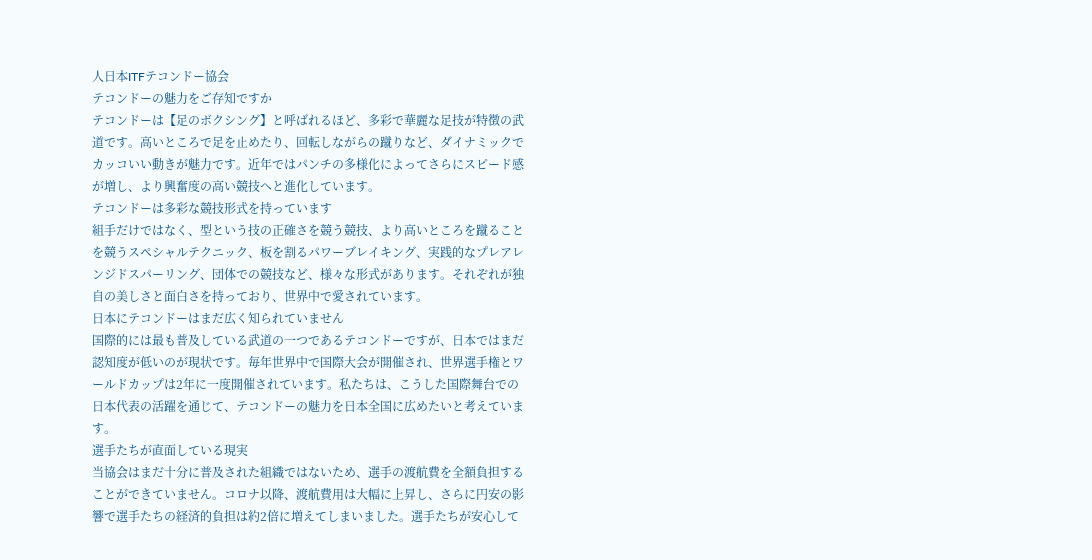人日本ITFテコンドー協会
テコンドーの魅力をご存知ですか
テコンドーは【足のボクシング】と呼ばれるほど、多彩で華麗な足技が特徴の武道です。高いところで足を止めたり、回転しながらの蹴りなど、ダイナミックでカッコいい動きが魅力です。近年ではパンチの多様化によってさらにスピード感が増し、より興奮度の高い競技へと進化しています。
テコンドーは多彩な競技形式を持っています
組手だけではなく、型という技の正確さを競う競技、より高いところを蹴ることを競うスペシャルテクニック、板を割るパワーブレイキング、実践的なプレアレンジドスパーリング、団体での競技など、様々な形式があります。それぞれが独自の美しさと面白さを持っており、世界中で愛されています。
日本にテコンドーはまだ広く知られていません
国際的には最も普及している武道の一つであるテコンドーですが、日本ではまだ認知度が低いのが現状です。毎年世界中で国際大会が開催され、世界選手権とワールドカップは2年に一度開催されています。私たちは、こうした国際舞台での日本代表の活躍を通じて、テコンドーの魅力を日本全国に広めたいと考えています。
選手たちが直面している現実
当協会はまだ十分に普及された組織ではないため、選手の渡航費を全額負担することができていません。コロナ以降、渡航費用は大幅に上昇し、さらに円安の影響で選手たちの経済的負担は約2倍に増えてしまいました。選手たちが安心して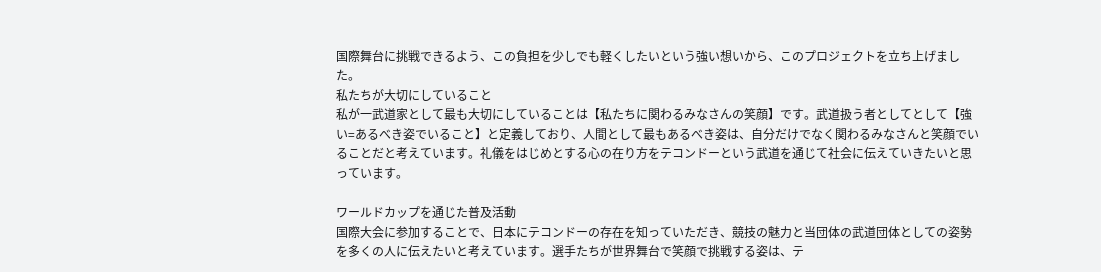国際舞台に挑戦できるよう、この負担を少しでも軽くしたいという強い想いから、このプロジェクトを立ち上げました。
私たちが大切にしていること
私が一武道家として最も大切にしていることは【私たちに関わるみなさんの笑顔】です。武道扱う者としてとして【強い=あるべき姿でいること】と定義しており、人間として最もあるべき姿は、自分だけでなく関わるみなさんと笑顔でいることだと考えています。礼儀をはじめとする心の在り方をテコンドーという武道を通じて社会に伝えていきたいと思っています。

ワールドカップを通じた普及活動
国際大会に参加することで、日本にテコンドーの存在を知っていただき、競技の魅力と当団体の武道団体としての姿勢を多くの人に伝えたいと考えています。選手たちが世界舞台で笑顔で挑戦する姿は、テ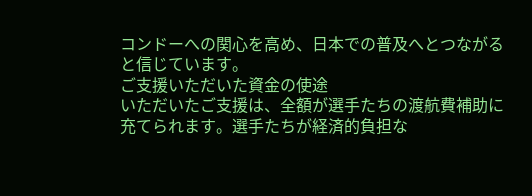コンドーへの関心を高め、日本での普及へとつながると信じています。
ご支援いただいた資金の使途
いただいたご支援は、全額が選手たちの渡航費補助に充てられます。選手たちが経済的負担な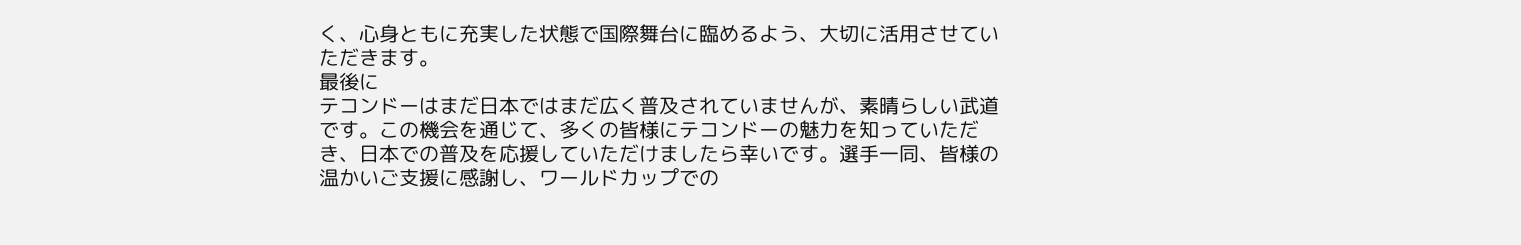く、心身ともに充実した状態で国際舞台に臨めるよう、大切に活用させていただきます。
最後に
テコンドーはまだ日本ではまだ広く普及されていませんが、素晴らしい武道です。この機会を通じて、多くの皆様にテコンドーの魅力を知っていただき、日本での普及を応援していただけましたら幸いです。選手一同、皆様の温かいご支援に感謝し、ワールドカップでの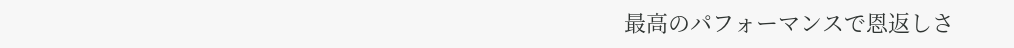最高のパフォーマンスで恩返しさ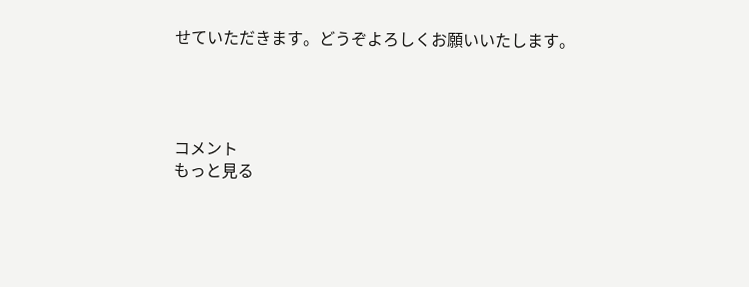せていただきます。どうぞよろしくお願いいたします。




コメント
もっと見る